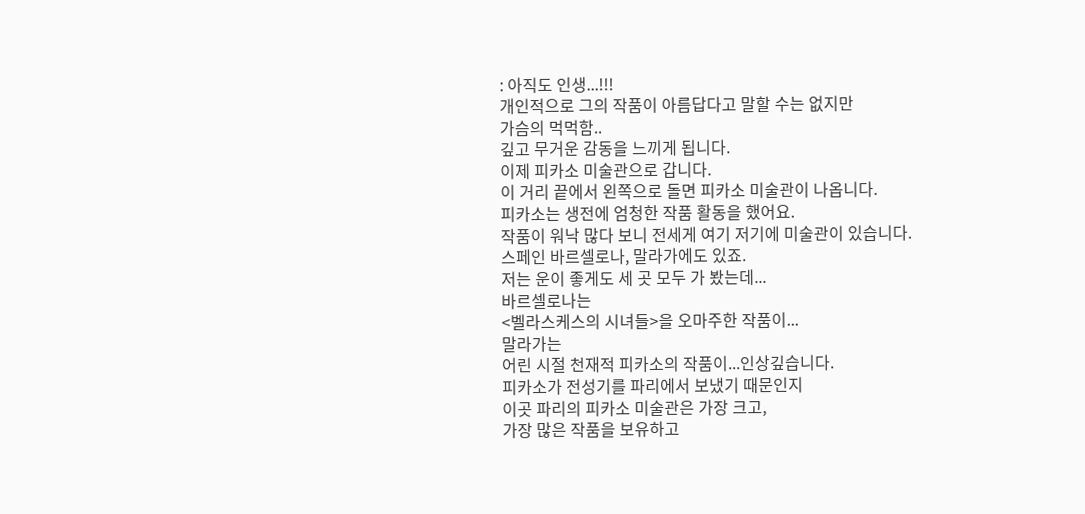: 아직도 인생...!!!
개인적으로 그의 작품이 아름답다고 말할 수는 없지만
가슴의 먹먹함..
깊고 무거운 감동을 느끼게 됩니다.
이제 피카소 미술관으로 갑니다.
이 거리 끝에서 왼쪽으로 돌면 피카소 미술관이 나옵니다.
피카소는 생전에 엄청한 작품 활동을 했어요.
작품이 워낙 많다 보니 전세게 여기 저기에 미술관이 있습니다.
스페인 바르셀로나, 말라가에도 있죠.
저는 운이 좋게도 세 곳 모두 가 봤는데...
바르셀로나는
<벨라스케스의 시녀들>을 오마주한 작품이...
말라가는
어린 시절 천재적 피카소의 작품이...인상깊습니다.
피카소가 전성기를 파리에서 보냈기 때문인지
이곳 파리의 피카소 미술관은 가장 크고,
가장 많은 작품을 보유하고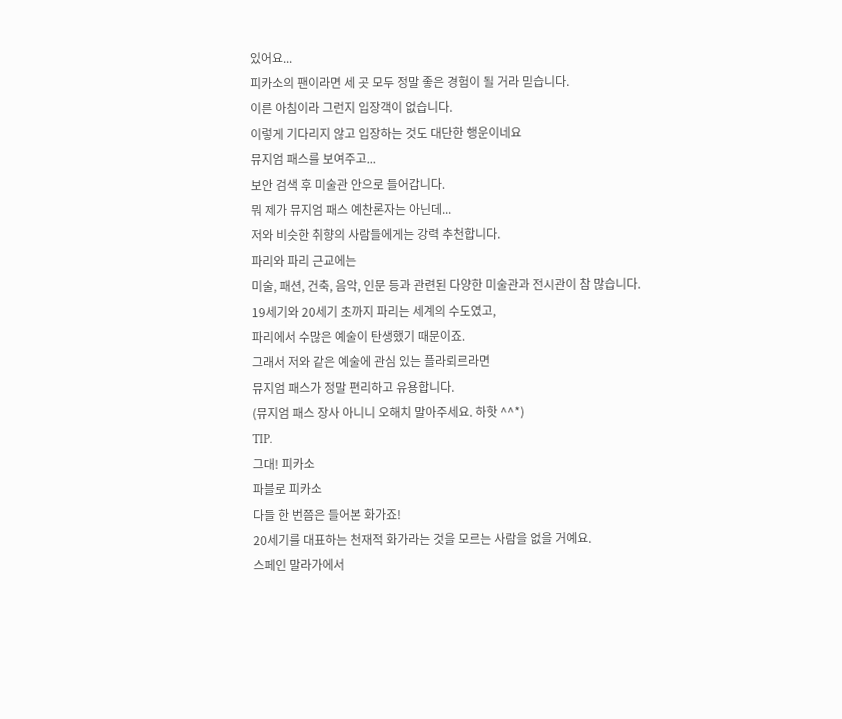있어요...
피카소의 팬이라면 세 곳 모두 정말 좋은 경험이 될 거라 믿습니다.
이른 아침이라 그런지 입장객이 없습니다.
이렇게 기다리지 않고 입장하는 것도 대단한 행운이네요
뮤지엄 패스를 보여주고...
보안 검색 후 미술관 안으로 들어갑니다.
뭐 제가 뮤지엄 패스 예찬론자는 아닌데...
저와 비슷한 취향의 사람들에게는 강력 추천합니다.
파리와 파리 근교에는
미술, 패션, 건축, 음악, 인문 등과 관련된 다양한 미술관과 전시관이 참 많습니다.
19세기와 20세기 초까지 파리는 세계의 수도였고,
파리에서 수많은 예술이 탄생했기 때문이죠.
그래서 저와 같은 예술에 관심 있는 플라뢰르라면
뮤지엄 패스가 정말 편리하고 유용합니다.
(뮤지엄 패스 장사 아니니 오해치 말아주세요. 하핫 ^^*)
TIP.
그대! 피카소
파블로 피카소
다들 한 번쯤은 들어본 화가죠!
20세기를 대표하는 천재적 화가라는 것을 모르는 사람을 없을 거예요.
스페인 말라가에서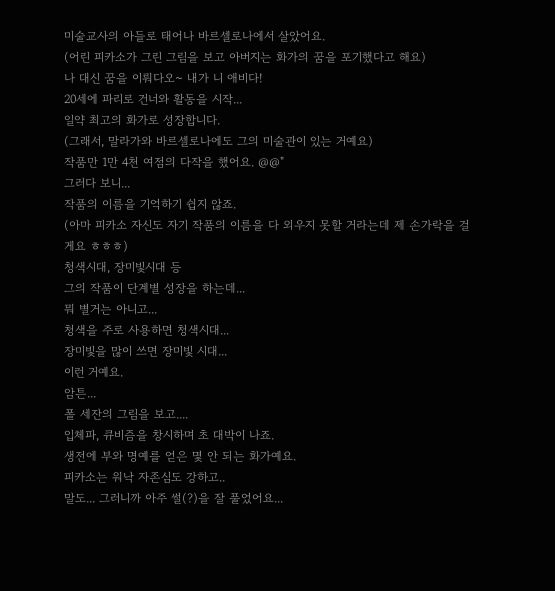미술교사의 아들로 태어나 바르셀로나에서 살았어요.
(어린 피카소가 그린 그림을 보고 아버지는 화가의 꿈을 포기했다고 해요)
나 대신 꿈을 이뤄다오~ 내가 니 애비다!
20세에 파리로 건너와 활동을 시작...
일약 최고의 화가로 성장합니다.
(그래서, 말라가와 바르셀로나에도 그의 미술관이 있는 거예요)
작품만 1만 4천 여점의 다작을 했어요. @@"
그러다 보니...
작품의 이름을 기억하기 쉽지 않죠.
(아마 피카소 자신도 자기 작품의 이름을 다 외우지 못할 거라는데 제 손가락을 걸게요 ㅎㅎㅎ)
청색시대, 장미빛시대 등
그의 작품이 단계별 성장을 하는데...
뭐 별거는 아니고...
청색을 주로 사용하면 청색시대...
장미빛을 많이 쓰면 장미빛 시대...
이런 거예요.
암튼...
폴 세잔의 그림을 보고....
입체파, 큐비즘을 창시하며 초 대박이 나죠.
생전에 부와 명예를 얻은 몇 안 되는 화가예요.
피카소는 워낙 자존심도 강하고..
말도... 그러니까 아주 썰(?)을 잘 풀었어요...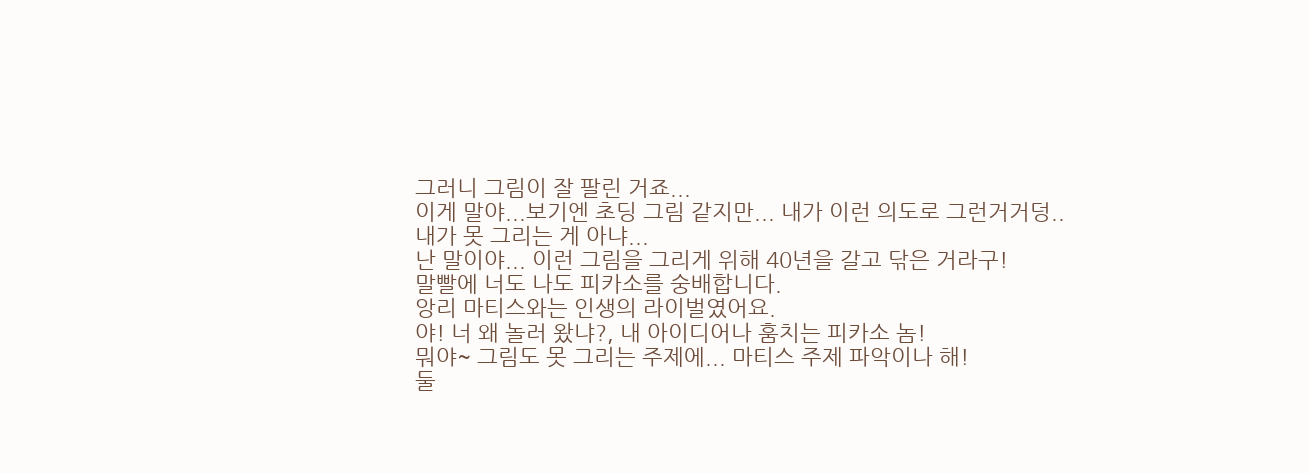그러니 그림이 잘 팔린 거죠...
이게 말야...보기엔 초딩 그림 같지만... 내가 이런 의도로 그런거거덩..
내가 못 그리는 게 아냐...
난 말이야... 이런 그림을 그리게 위해 40년을 갈고 닦은 거라구!
말빨에 너도 나도 피카소를 숭배합니다.
앙리 마티스와는 인생의 라이벌였어요.
야! 너 왜 놀러 왔냐?, 내 아이디어나 훔치는 피카소 놈!
뭐야~ 그림도 못 그리는 주제에... 마티스 주제 파악이나 해!
둘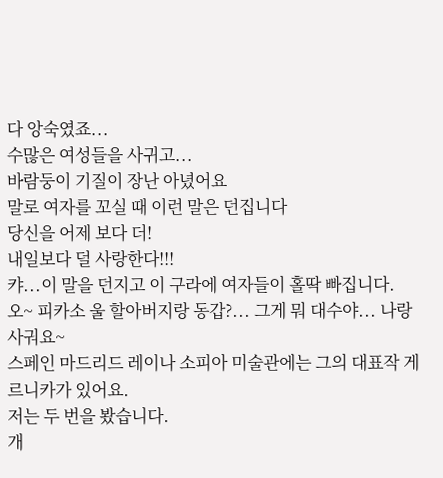다 앙숙였죠...
수많은 여성들을 사귀고...
바람둥이 기질이 장난 아녔어요
말로 여자를 꼬실 때 이런 말은 던집니다
당신을 어제 보다 더!
내일보다 덜 사랑한다!!!
캬...이 말을 던지고 이 구라에 여자들이 홀딱 빠집니다.
오~ 피카소 울 할아버지랑 동갑?... 그게 뭐 대수야... 나랑 사궈요~
스페인 마드리드 레이나 소피아 미술관에는 그의 대표작 게르니카가 있어요.
저는 두 번을 봤습니다.
개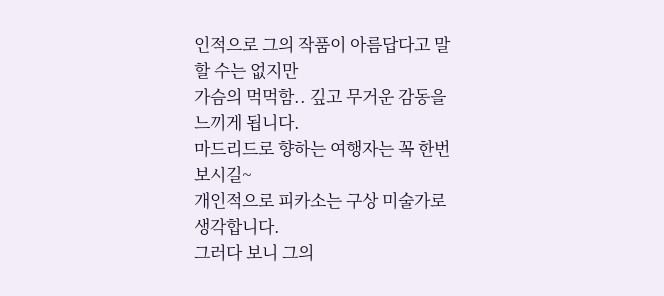인적으로 그의 작품이 아름답다고 말할 수는 없지만
가슴의 먹먹함.. 깊고 무거운 감동을 느끼게 됩니다.
마드리드로 향하는 여행자는 꼭 한번 보시길~
개인적으로 피카소는 구상 미술가로 생각합니다.
그러다 보니 그의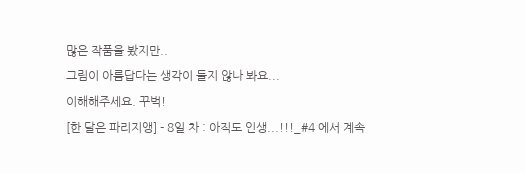많은 작품을 봤지만..
그림이 아름답다는 생각이 들지 않나 봐요...
이해해주세요. 꾸벅!
[한 달은 파리지앵] - 8일 차 : 아직도 인생...!!!_#4 에서 계속